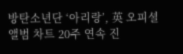방탄소년단 ‘아리랑’, 英 오피셜 앨범 차트 20주 연속 진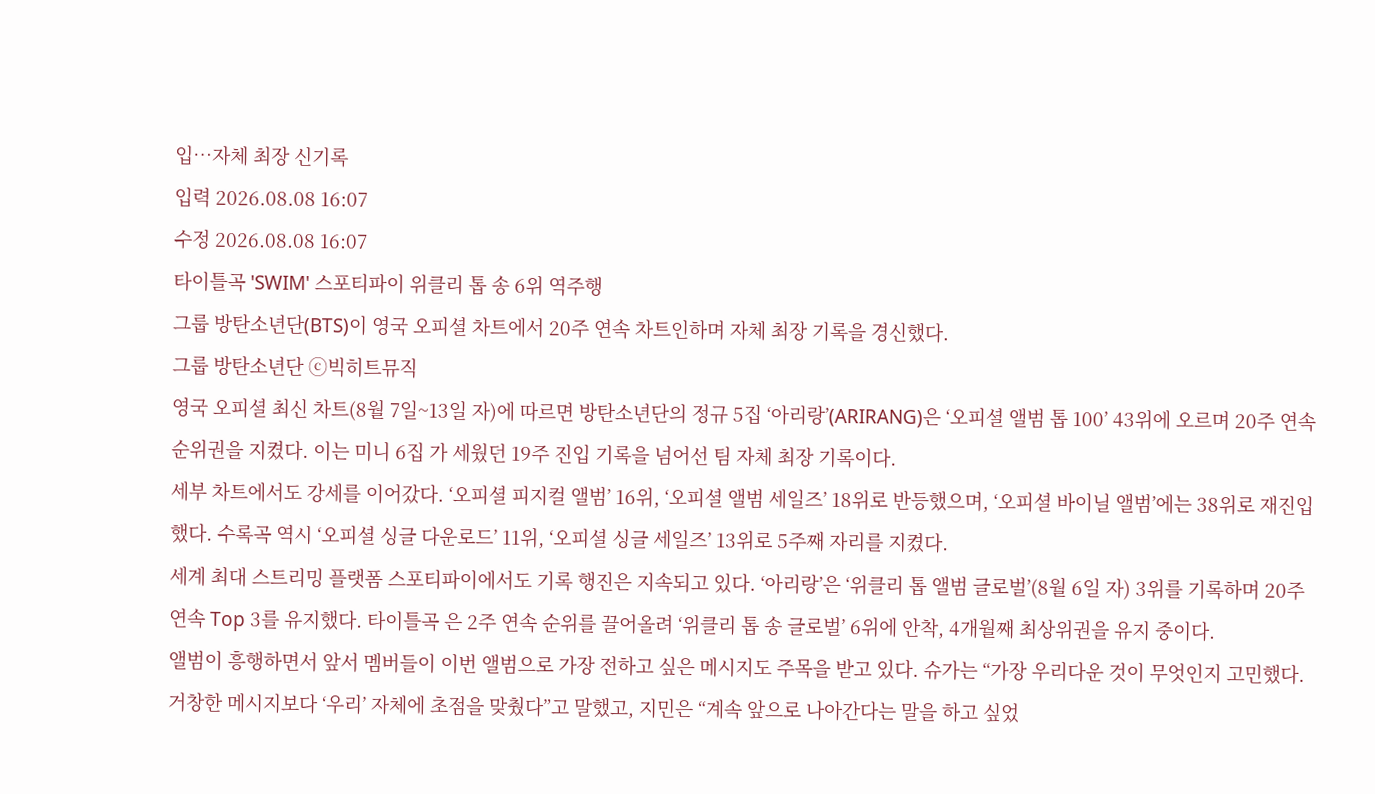입…자체 최장 신기록
입력 2026.08.08 16:07
수정 2026.08.08 16:07
타이틀곡 'SWIM' 스포티파이 위클리 톱 송 6위 역주행
그룹 방탄소년단(BTS)이 영국 오피셜 차트에서 20주 연속 차트인하며 자체 최장 기록을 경신했다.
그룹 방탄소년단 ⓒ빅히트뮤직
영국 오피셜 최신 차트(8월 7일~13일 자)에 따르면 방탄소년단의 정규 5집 ‘아리랑’(ARIRANG)은 ‘오피셜 앨범 톱 100’ 43위에 오르며 20주 연속 순위권을 지켰다. 이는 미니 6집 가 세웠던 19주 진입 기록을 넘어선 팀 자체 최장 기록이다.
세부 차트에서도 강세를 이어갔다. ‘오피셜 피지컬 앨범’ 16위, ‘오피셜 앨범 세일즈’ 18위로 반등했으며, ‘오피셜 바이닐 앨범’에는 38위로 재진입했다. 수록곡 역시 ‘오피셜 싱글 다운로드’ 11위, ‘오피셜 싱글 세일즈’ 13위로 5주째 자리를 지켰다.
세계 최대 스트리밍 플랫폼 스포티파이에서도 기록 행진은 지속되고 있다. ‘아리랑’은 ‘위클리 톱 앨범 글로벌’(8월 6일 자) 3위를 기록하며 20주 연속 Top 3를 유지했다. 타이틀곡 은 2주 연속 순위를 끌어올려 ‘위클리 톱 송 글로벌’ 6위에 안착, 4개월째 최상위권을 유지 중이다.
앨범이 흥행하면서 앞서 멤버들이 이번 앨범으로 가장 전하고 싶은 메시지도 주목을 받고 있다. 슈가는 “가장 우리다운 것이 무엇인지 고민했다. 거창한 메시지보다 ‘우리’ 자체에 초점을 맞췄다”고 말했고, 지민은 “계속 앞으로 나아간다는 말을 하고 싶었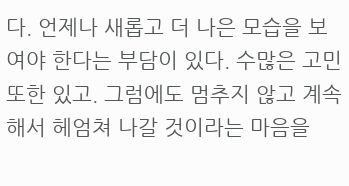다. 언제나 새롭고 더 나은 모습을 보여야 한다는 부담이 있다. 수많은 고민 또한 있고. 그럼에도 멈추지 않고 계속해서 헤엄쳐 나갈 것이라는 마음을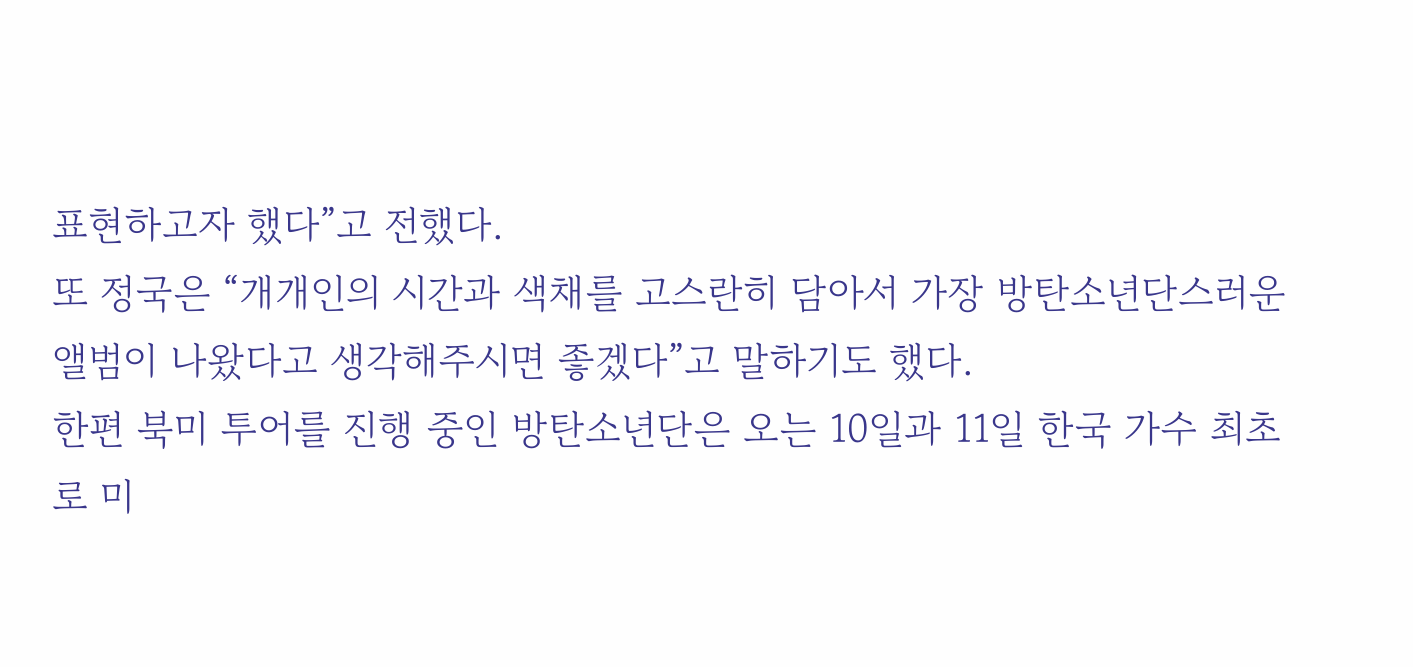표현하고자 했다”고 전했다.
또 정국은 “개개인의 시간과 색채를 고스란히 담아서 가장 방탄소년단스러운 앨범이 나왔다고 생각해주시면 좋겠다”고 말하기도 했다.
한편 북미 투어를 진행 중인 방탄소년단은 오는 10일과 11일 한국 가수 최초로 미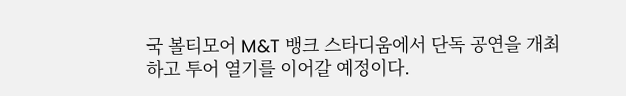국 볼티모어 M&T 뱅크 스타디움에서 단독 공연을 개최하고 투어 열기를 이어갈 예정이다.